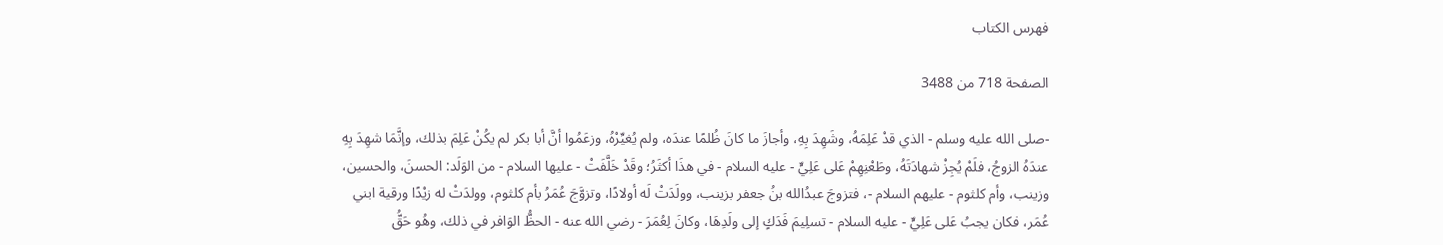فهرس الكتاب

الصفحة 718 من 3488

-صلى الله عليه وسلم - الذي قدْ عَلِمَهُ، وشَهِدَ بِهِ، وأجازَ ما كانَ ظُلمًا عندَه، ولم يُغيِّرْهُ، وزعَمُوا أنَّ أبا بكر لم يكُنْ عَلِمَ بذلك، وإنَّمَا شهِدَ بِهِ عندَهُ الزوجُ، فلَمْ يُجِزْ شهادَتَهُ، وطَعْنِهِمْ عَلى عَلِيٍّ - عليه السلام - في هذَا أكثَرُ؛ وقَدْ خَلَّفَتْ - عليها السلام - من الوَلَد: الحسنَ، والحسين، وزينب، وأم كلثوم - عليهم السلام -، فتزوجَ عبدُالله بنُ جعفر بزينب، وولَدَتْ لَه أولادًا، وتزوَّجَ عُمَرُ بأم كلثوم، وولدَتْ له زيْدًا ورقية ابني عُمَر، فكان يجبُ عَلى عَلِيٍّ - عليه السلام - تسلِيمَ فَدَكٍ إلى ولَدِهَا، وكانَ لِعُمَرَ - رضي الله عنه - الحظُّ الوَافر في ذلك، وهُو حَقُّ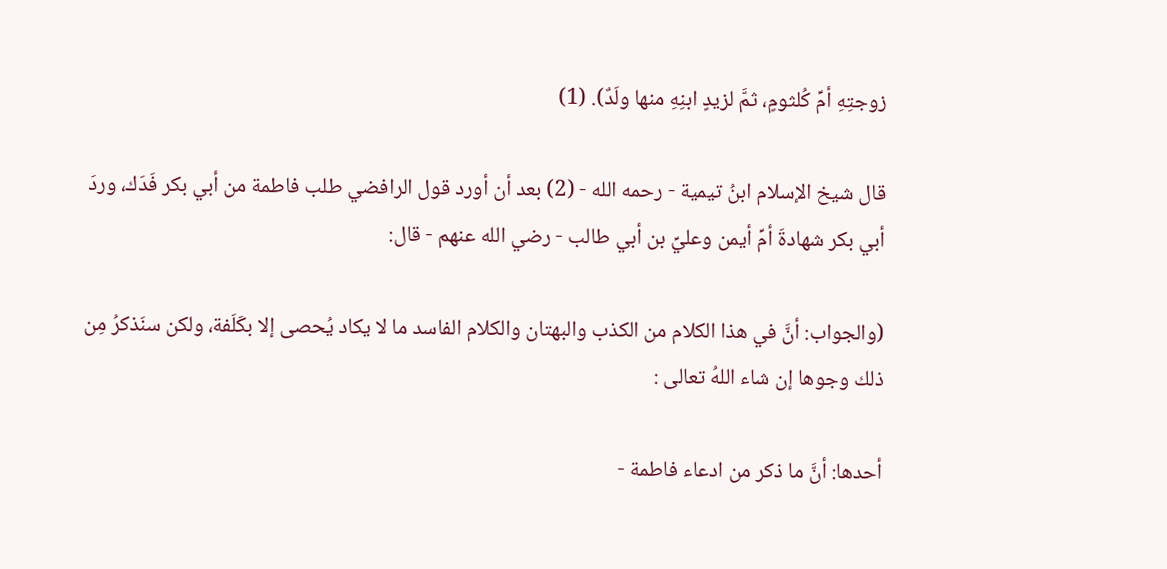زوجتِهِ أمِّ كُلثومٍ، ثمَّ لزيدٍ ابنِهِ منها ولَدٌ). (1)

قال شيخ الإسلام ابنُ تيمية - رحمه الله - (2) بعد أن أورد قول الرافضي طلب فاطمة من أبي بكر فَدَك، وردَ أبي بكر شهادةَ أمِّ أيمن وعليِّ بن أبي طالب - رضي الله عنهم - قال:

(والجواب: أنَّ في هذا الكلام من الكذب والبهتان والكلام الفاسد ما لا يكاد يُحصى إلا بكَلَفة، ولكن سنَذكرُ مِن ذلك وجوها إن شاء اللهُ تعالى :

أحدها: أنَّ ما ذكر من ادعاء فاطمة -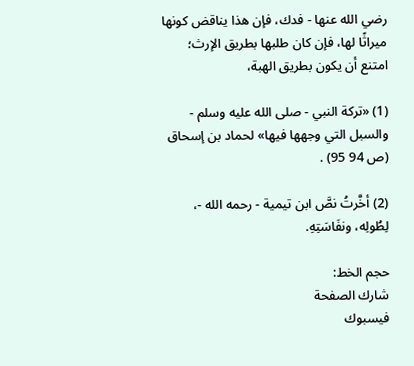رضي الله عنها - فدك، فإن هذا يناقض كونها ميراثًا لها، فإن كان طلبها بطريق الإرث؛ امتنع أن يكون بطريق الهبة،

(1) «تركة النبي - صلى الله عليه وسلم - والسبل التي وجهها فيها» لحماد بن إسحاق (ص 94 95) .

(2) أخَّرتُ نصَّ ابن تيمية - رحمه الله -، لِطُولِه، ونفَاسَتِهِ.

حجم الخط:
شارك الصفحة
فيسبوك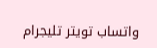واتساب تويتر تليجرام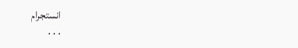انستجرام
. . .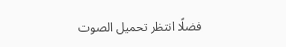فضلًا انتظر تحميل الصوت